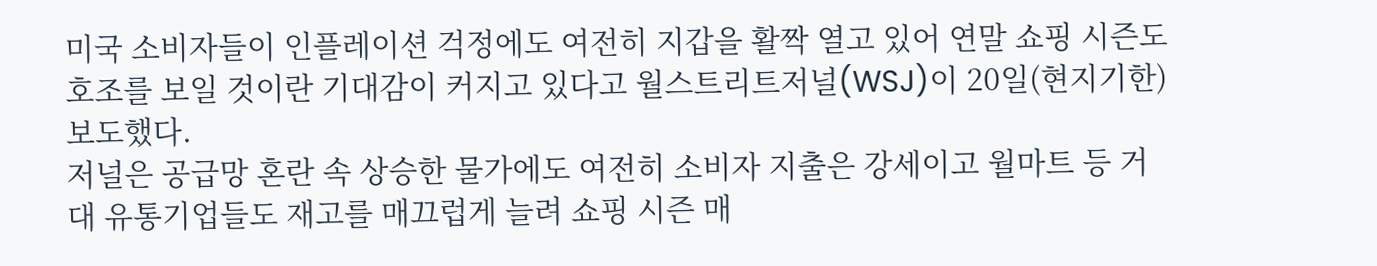미국 소비자들이 인플레이션 걱정에도 여전히 지갑을 활짝 열고 있어 연말 쇼핑 시즌도 호조를 보일 것이란 기대감이 커지고 있다고 월스트리트저널(WSJ)이 20일(현지기한) 보도했다.
저널은 공급망 혼란 속 상승한 물가에도 여전히 소비자 지출은 강세이고 월마트 등 거대 유통기업들도 재고를 매끄럽게 늘려 쇼핑 시즌 매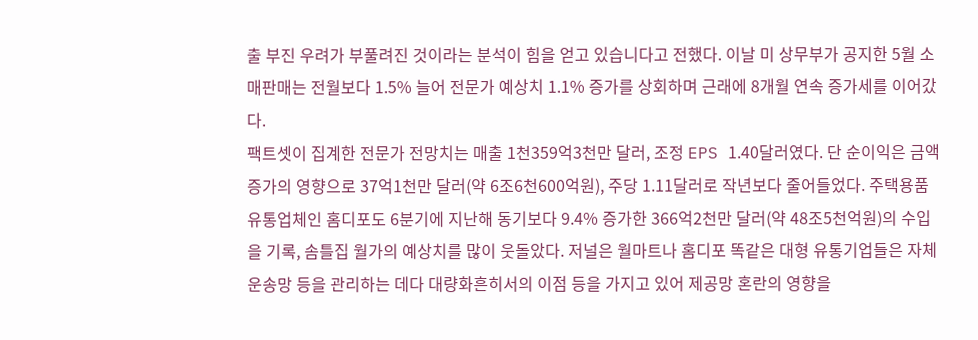출 부진 우려가 부풀려진 것이라는 분석이 힘을 얻고 있습니다고 전했다. 이날 미 상무부가 공지한 5월 소매판매는 전월보다 1.5% 늘어 전문가 예상치 1.1% 증가를 상회하며 근래에 8개월 연속 증가세를 이어갔다.
팩트셋이 집계한 전문가 전망치는 매출 1천359억3천만 달러, 조정 EPS 1.40달러였다. 단 순이익은 금액 증가의 영향으로 37억1천만 달러(약 6조6천600억원), 주당 1.11달러로 작년보다 줄어들었다. 주택용품 유통업체인 홈디포도 6분기에 지난해 동기보다 9.4% 증가한 366억2천만 달러(약 48조5천억원)의 수입을 기록, 솜틀집 월가의 예상치를 많이 웃돌았다. 저널은 월마트나 홈디포 똑같은 대형 유통기업들은 자체 운송망 등을 관리하는 데다 대량화흔히서의 이점 등을 가지고 있어 제공망 혼란의 영향을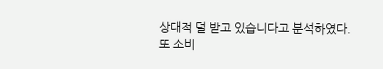상대적 덜 받고 있습니다고 분석하였다.
또 소비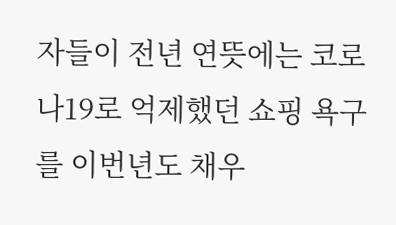자들이 전년 연뜻에는 코로나19로 억제했던 쇼핑 욕구를 이번년도 채우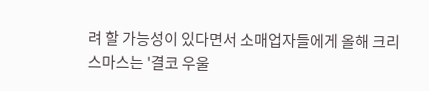려 할 가능성이 있다면서 소매업자들에게 올해 크리스마스는 '결코 우울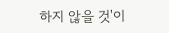하지 않을 것'이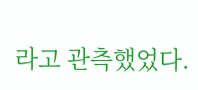라고 관측했었다.